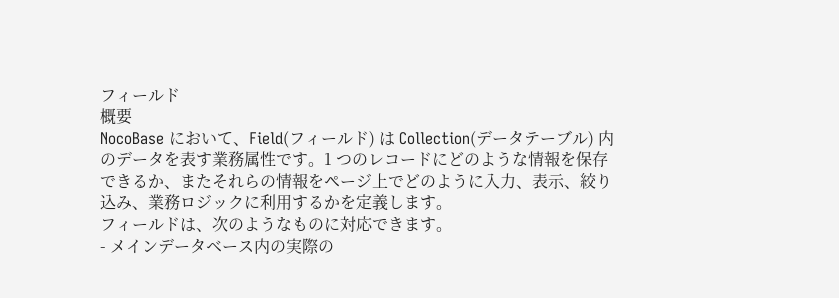フィールド
概要
NocoBase において、Field(フィールド) は Collection(データテーブル) 内のデータを表す業務属性です。1 つのレコードにどのような情報を保存できるか、またそれらの情報をページ上でどのように入力、表示、絞り込み、業務ロジックに利用するかを定義します。
フィールドは、次のようなものに対応できます。
- メインデータベース内の実際の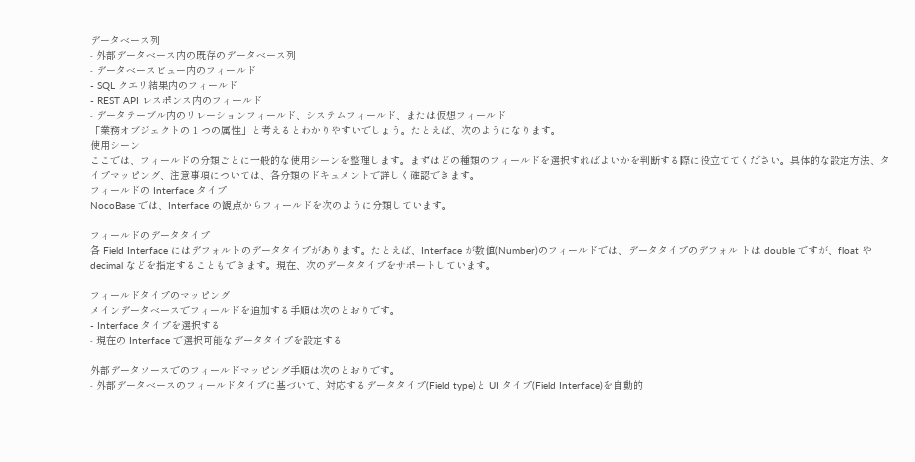データベース列
- 外部データベース内の既存のデータベース列
- データベースビュー内のフィールド
- SQL クエリ結果内のフィールド
- REST API レスポンス内のフィールド
- データテーブル内のリレーションフィールド、システムフィールド、または仮想フィールド
「業務オブジェクトの 1 つの属性」と考えるとわかりやすいでしょう。たとえば、次のようになります。
使用シーン
ここでは、フィールドの分類ごとに一般的な使用シーンを整理します。まずはどの種類のフィールドを選択すればよいかを判断する際に役立ててください。具体的な設定方法、タイプマッピング、注意事項については、各分類のドキュメントで詳しく確認できます。
フィールドの Interface タイプ
NocoBase では、Interface の観点からフィールドを次のように分類しています。

フィールドのデータタイプ
各 Field Interface にはデフォルトのデータタイプがあります。たとえば、Interface が数値(Number)のフィールドでは、データタイプのデフォル トは double ですが、float や decimal などを指定することもできます。現在、次のデータタイプをサポートしています。

フィールドタイプのマッピング
メインデータベースでフィールドを追加する手順は次のとおりです。
- Interface タイプを選択する
- 現在の Interface で選択可能なデータタイプを設定する

外部データソースでのフィールドマッピング手順は次のとおりです。
- 外部データベースのフィールドタイプに基づいて、対応するデータタイプ(Field type)と UI タイプ(Field Interface)を自動的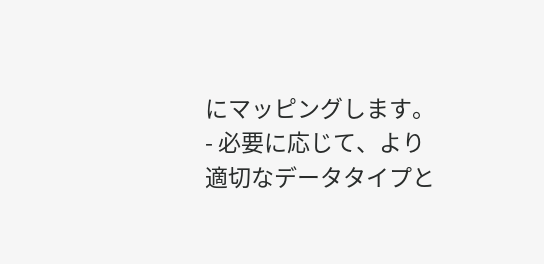にマッピングします。
- 必要に応じて、より適切なデータタイプと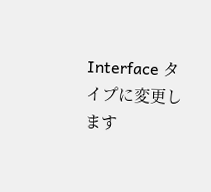Interface タイプに変更します